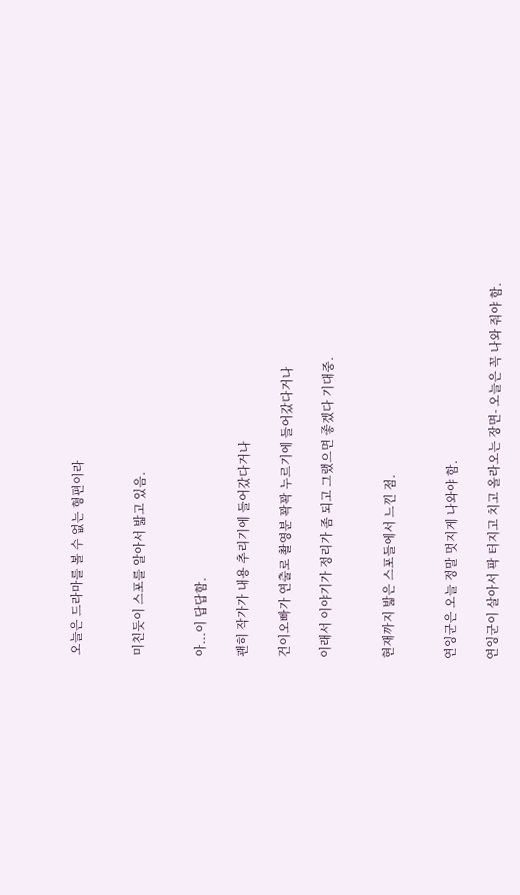오늘은 드라마를 볼 수 없는 형편이라


미친듯이 스포를 알아서 밟고 있음.


아...이 답답함.

괜히 작가가 내용 추리기에 들어갔다거나

건이오빠가 연출로 촬영분 꽉꽉 누르기에 들어갔다거나

이래서 이야기가 정리가 좀 되고 그랬으면 좋겠다 기대중.


현재까지 밟은 스포들에서 느낀 점.


연잉군은 오늘 정말 멋지게 나와야 함.

연잉군이 살아서 팍 터지고 치고 올라오는 장면- 오늘은 꼭 나와 줘야 함.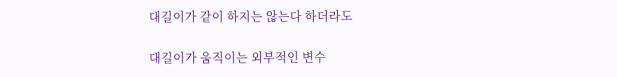대길이가 같이 하지는 않는다 하더라도

대길이가 움직이는 외부적인 변수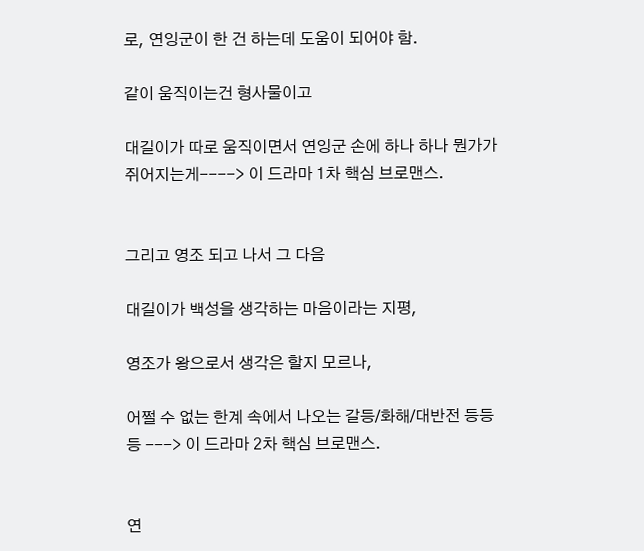로, 연잉군이 한 건 하는데 도움이 되어야 함.

같이 움직이는건 형사물이고

대길이가 따로 움직이면서 연잉군 손에 하나 하나 뭔가가 쥐어지는게----> 이 드라마 1차 핵심 브로맨스.


그리고 영조 되고 나서 그 다음

대길이가 백성을 생각하는 마음이라는 지평,

영조가 왕으로서 생각은 할지 모르나,

어쩔 수 없는 한계 속에서 나오는 갈등/화해/대반전 등등등 ---> 이 드라마 2차 핵심 브로맨스.


연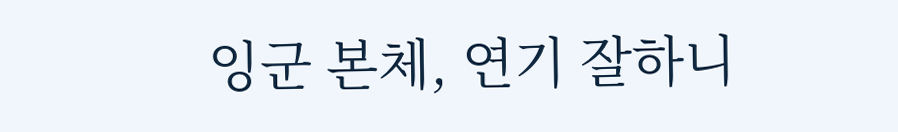잉군 본체, 연기 잘하니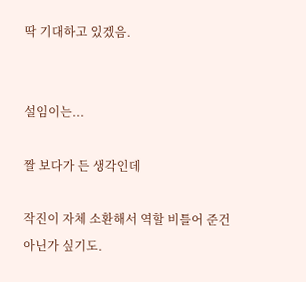딱 기대하고 있겠음.


설임이는...

짤 보다가 든 생각인데

작진이 자체 소환해서 역할 비틀어 준건 아닌가 싶기도.